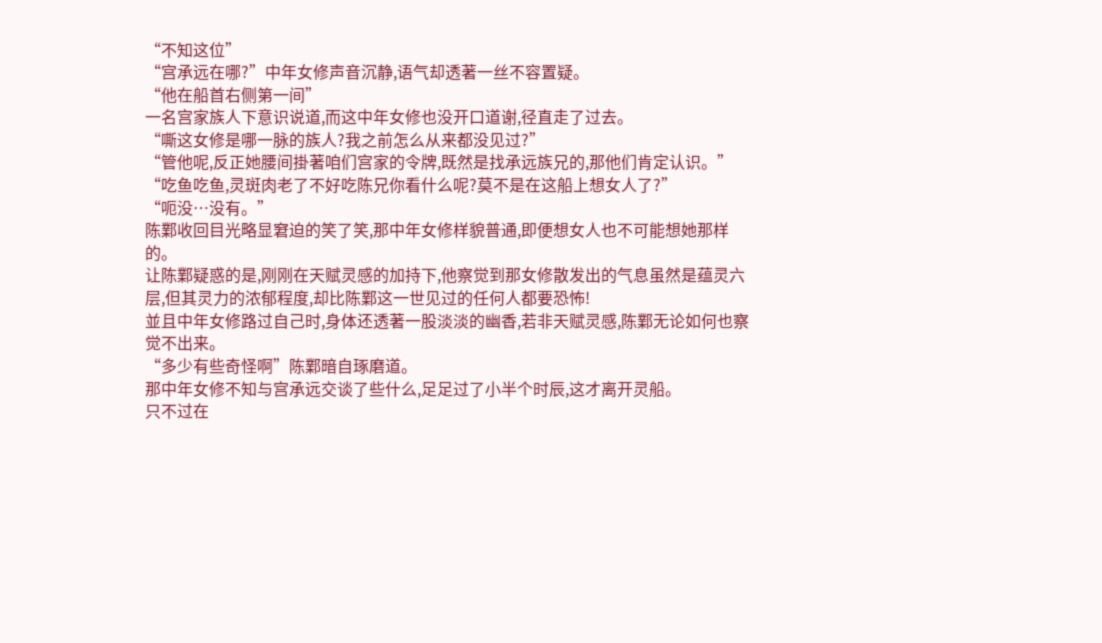“不知这位”
“宫承远在哪?”中年女修声音沉静,语气却透著一丝不容置疑。
“他在船首右侧第一间”
一名宫家族人下意识说道,而这中年女修也没开口道谢,径直走了过去。
“嘶这女修是哪一脉的族人?我之前怎么从来都没见过?”
“管他呢,反正她腰间掛著咱们宫家的令牌,既然是找承远族兄的,那他们肯定认识。”
“吃鱼吃鱼,灵斑肉老了不好吃陈兄你看什么呢?莫不是在这船上想女人了?”
“呃没…没有。”
陈鄴收回目光略显窘迫的笑了笑,那中年女修样貌普通,即便想女人也不可能想她那样的。
让陈鄴疑惑的是,刚刚在天赋灵感的加持下,他察觉到那女修散发出的气息虽然是蕴灵六层,但其灵力的浓郁程度,却比陈鄴这一世见过的任何人都要恐怖!
並且中年女修路过自己时,身体还透著一股淡淡的幽香,若非天赋灵感,陈鄴无论如何也察觉不出来。
“多少有些奇怪啊”陈鄴暗自琢磨道。
那中年女修不知与宫承远交谈了些什么,足足过了小半个时辰,这才离开灵船。
只不过在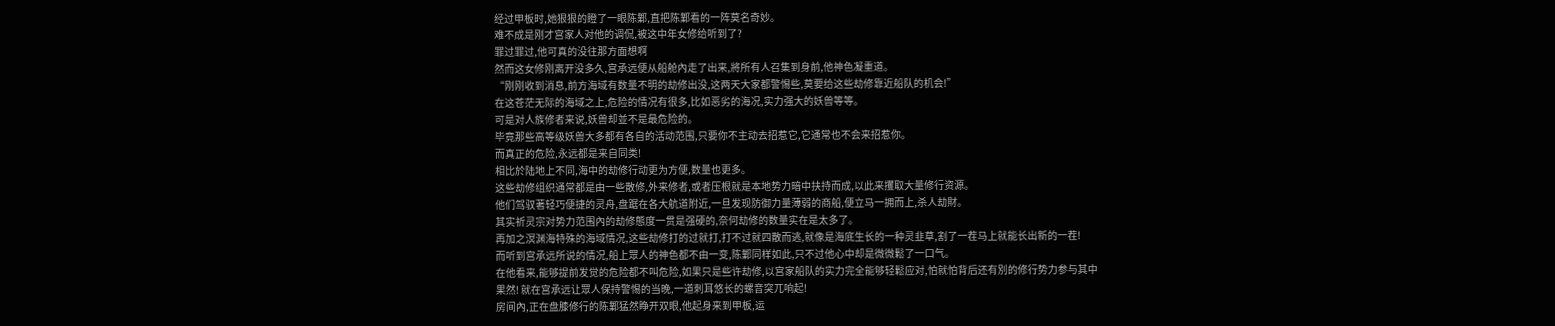经过甲板时,她狠狠的瞪了一眼陈鄴,直把陈鄴看的一阵莫名奇妙。
难不成是刚才宫家人对他的调侃,被这中年女修给听到了?
罪过罪过,他可真的没往那方面想啊
然而这女修刚离开没多久,宫承远便从船舱內走了出来,將所有人召集到身前,他神色凝重道。
“刚刚收到消息,前方海域有数量不明的劫修出没,这两天大家都警惕些,莫要给这些劫修靠近船队的机会!”
在这苍茫无际的海域之上,危险的情况有很多,比如恶劣的海况,实力强大的妖兽等等。
可是对人族修者来说,妖兽却並不是最危险的。
毕竟那些高等级妖兽大多都有各自的活动范围,只要你不主动去招惹它,它通常也不会来招惹你。
而真正的危险,永远都是来自同类!
相比於陆地上不同,海中的劫修行动更为方便,数量也更多。
这些劫修组织通常都是由一些散修,外来修者,或者压根就是本地势力暗中扶持而成,以此来攫取大量修行资源。
他们驾驭著轻巧便捷的灵舟,盘踞在各大航道附近,一旦发现防御力量薄弱的商船,便立马一拥而上,杀人劫財。
其实祈灵宗对势力范围內的劫修態度一贯是强硬的,奈何劫修的数量实在是太多了。
再加之溟渊海特殊的海域情况,这些劫修打的过就打,打不过就四散而逃,就像是海底生长的一种灵韭草,割了一茬马上就能长出新的一茬!
而听到宫承远所说的情况,船上眾人的神色都不由一变,陈鄴同样如此,只不过他心中却是微微鬆了一口气。
在他看来,能够提前发觉的危险都不叫危险,如果只是些许劫修,以宫家船队的实力完全能够轻鬆应对,怕就怕背后还有別的修行势力参与其中
果然! 就在宫承远让眾人保持警惕的当晚,一道刺耳悠长的螺音突兀响起!
房间內,正在盘膝修行的陈鄴猛然睁开双眼,他起身来到甲板,运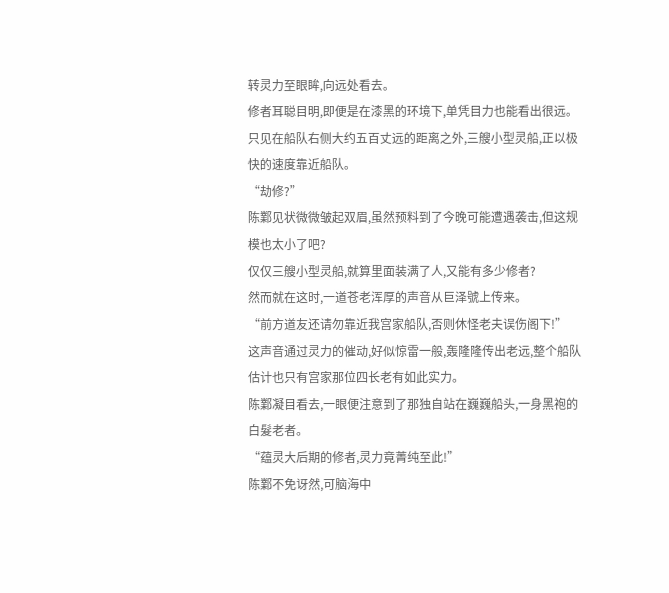转灵力至眼眸,向远处看去。
修者耳聪目明,即便是在漆黑的环境下,单凭目力也能看出很远。
只见在船队右侧大约五百丈远的距离之外,三艘小型灵船,正以极快的速度靠近船队。
“劫修?”
陈鄴见状微微皱起双眉,虽然预料到了今晚可能遭遇袭击,但这规模也太小了吧?
仅仅三艘小型灵船,就算里面装满了人,又能有多少修者?
然而就在这时,一道苍老浑厚的声音从巨泽號上传来。
“前方道友还请勿靠近我宫家船队,否则休怪老夫误伤阁下!”
这声音通过灵力的催动,好似惊雷一般,轰隆隆传出老远,整个船队估计也只有宫家那位四长老有如此实力。
陈鄴凝目看去,一眼便注意到了那独自站在巍巍船头,一身黑袍的白髮老者。
“蕴灵大后期的修者,灵力竟菁纯至此!”
陈鄴不免讶然,可脑海中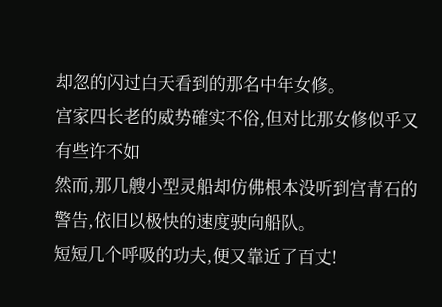却忽的闪过白天看到的那名中年女修。
宫家四长老的威势確实不俗,但对比那女修似乎又有些许不如
然而,那几艘小型灵船却仿佛根本没听到宫青石的警告,依旧以极快的速度驶向船队。
短短几个呼吸的功夫,便又靠近了百丈!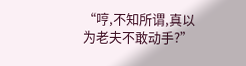“哼,不知所谓,真以为老夫不敢动手?”